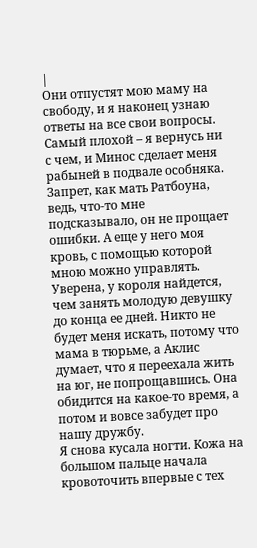|
Они отпустят мою маму на свободу, и я наконец узнаю ответы на все свои вопросы.
Самый плохой – я вернусь ни с чем, и Минос сделает меня рабыней в подвале особняка. Запрет, как мать Ратбоуна, ведь, что-то мне подсказывало, он не прощает ошибки. А еще у него моя кровь, с помощью которой мною можно управлять. Уверена, у короля найдется, чем занять молодую девушку до конца ее дней. Никто не будет меня искать, потому что мама в тюрьме, а Аклис думает, что я переехала жить на юг, не попрощавшись. Она обидится на какое-то время, а потом и вовсе забудет про нашу дружбу.
Я снова кусала ногти. Кожа на большом пальце начала кровоточить впервые с тех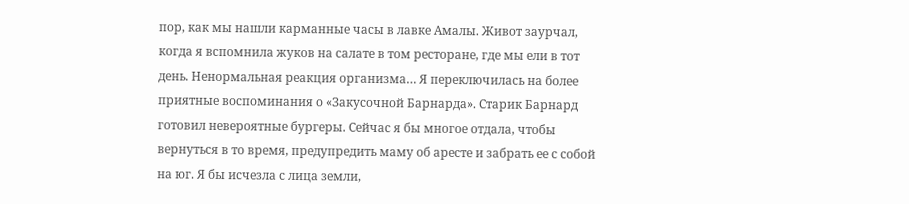пор, как мы нашли карманные часы в лавке Амалы. Живот заурчал, когда я вспомнила жуков на салате в том ресторане, где мы ели в тот день. Ненормальная реакция организма… Я переключилась на более приятные воспоминания о «Закусочной Барнарда». Старик Барнард готовил невероятные бургеры. Сейчас я бы многое отдала, чтобы вернуться в то время, предупредить маму об аресте и забрать ее с собой на юг. Я бы исчезла с лица земли,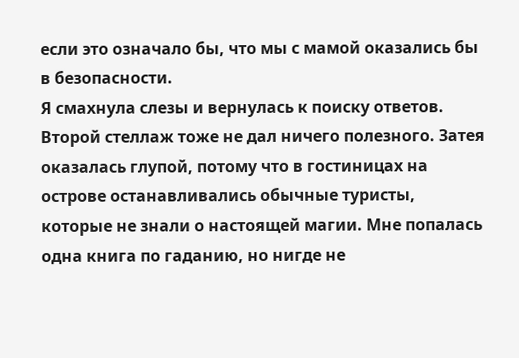если это означало бы, что мы с мамой оказались бы в безопасности.
Я смахнула слезы и вернулась к поиску ответов. Второй стеллаж тоже не дал ничего полезного. Затея оказалась глупой, потому что в гостиницах на острове останавливались обычные туристы, которые не знали о настоящей магии. Мне попалась одна книга по гаданию, но нигде не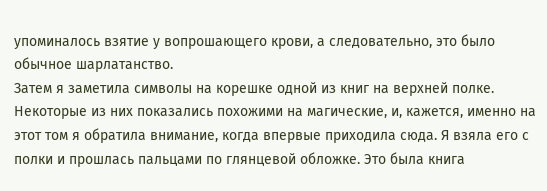упоминалось взятие у вопрошающего крови, а следовательно, это было обычное шарлатанство.
Затем я заметила символы на корешке одной из книг на верхней полке. Некоторые из них показались похожими на магические, и, кажется, именно на этот том я обратила внимание, когда впервые приходила сюда. Я взяла его с полки и прошлась пальцами по глянцевой обложке. Это была книга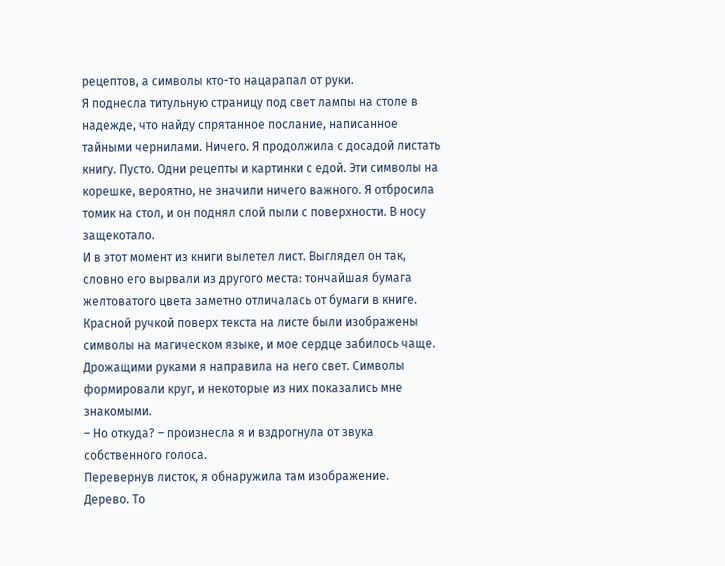рецептов, а символы кто-то нацарапал от руки.
Я поднесла титульную страницу под свет лампы на столе в надежде, что найду спрятанное послание, написанное тайными чернилами. Ничего. Я продолжила с досадой листать книгу. Пусто. Одни рецепты и картинки с едой. Эти символы на корешке, вероятно, не значили ничего важного. Я отбросила томик на стол, и он поднял слой пыли с поверхности. В носу защекотало.
И в этот момент из книги вылетел лист. Выглядел он так, словно его вырвали из другого места: тончайшая бумага желтоватого цвета заметно отличалась от бумаги в книге. Красной ручкой поверх текста на листе были изображены символы на магическом языке, и мое сердце забилось чаще. Дрожащими руками я направила на него свет. Символы формировали круг, и некоторые из них показались мне знакомыми.
– Но откуда? – произнесла я и вздрогнула от звука собственного голоса.
Перевернув листок, я обнаружила там изображение.
Дерево. То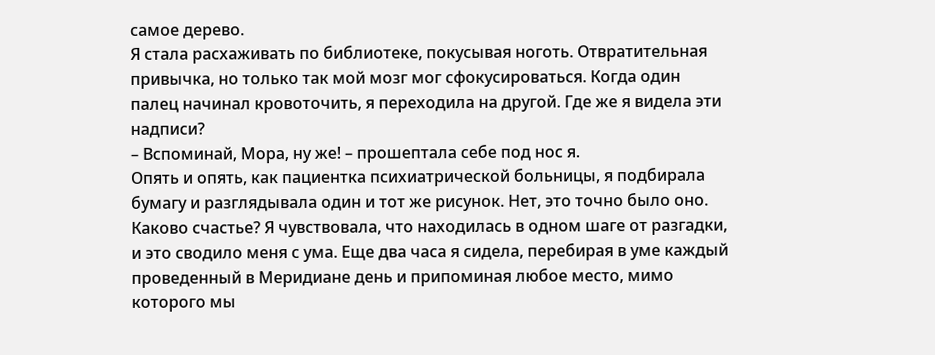самое дерево.
Я стала расхаживать по библиотеке, покусывая ноготь. Отвратительная привычка, но только так мой мозг мог сфокусироваться. Когда один палец начинал кровоточить, я переходила на другой. Где же я видела эти надписи?
– Вспоминай, Мора, ну же! – прошептала себе под нос я.
Опять и опять, как пациентка психиатрической больницы, я подбирала бумагу и разглядывала один и тот же рисунок. Нет, это точно было оно. Каково счастье? Я чувствовала, что находилась в одном шаге от разгадки, и это сводило меня с ума. Еще два часа я сидела, перебирая в уме каждый проведенный в Меридиане день и припоминая любое место, мимо которого мы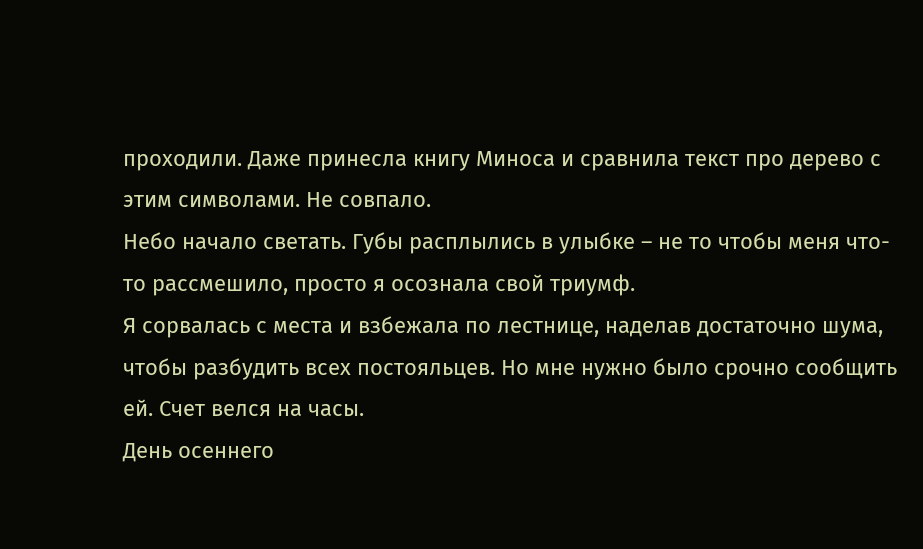проходили. Даже принесла книгу Миноса и сравнила текст про дерево с этим символами. Не совпало.
Небо начало светать. Губы расплылись в улыбке – не то чтобы меня что-то рассмешило, просто я осознала свой триумф.
Я сорвалась с места и взбежала по лестнице, наделав достаточно шума, чтобы разбудить всех постояльцев. Но мне нужно было срочно сообщить ей. Счет велся на часы.
День осеннего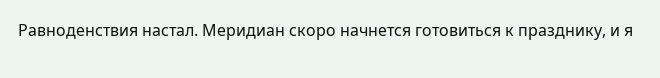Равноденствия настал. Меридиан скоро начнется готовиться к празднику, и я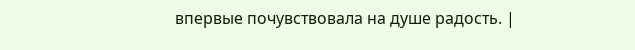впервые почувствовала на душе радость. |